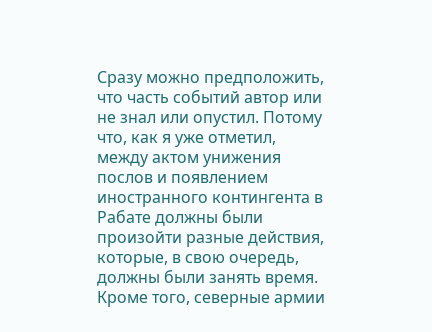Сразу можно предположить, что часть событий автор или не знал или опустил. Потому что, как я уже отметил, между актом унижения послов и появлением иностранного контингента в Рабате должны были произойти разные действия, которые, в свою очередь, должны были занять время. Кроме того, северные армии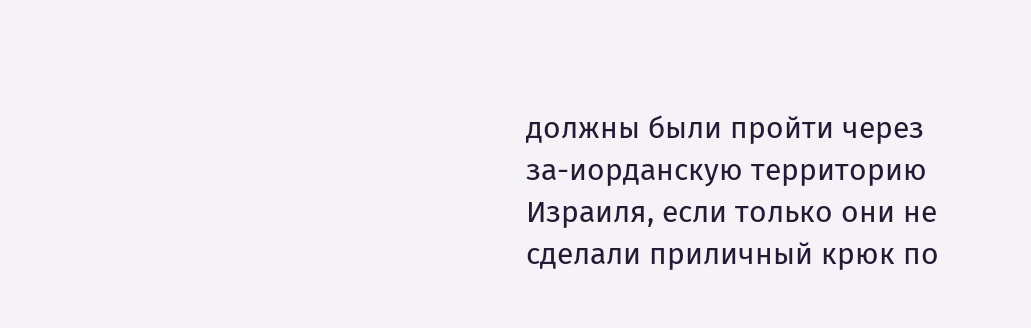должны были пройти через за-иорданскую территорию Израиля, если только они не сделали приличный крюк по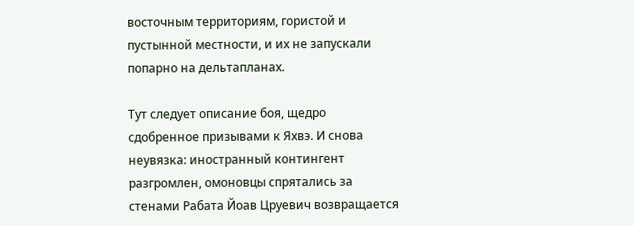восточным территориям, гористой и пустынной местности, и их не запускали попарно на дельтапланах.

Тут следует описание боя, щедро сдобренное призывами к Яхвэ. И снова неувязка: иностранный контингент разгромлен, омоновцы спрятались за стенами Рабата Йоав Цруевич возвращается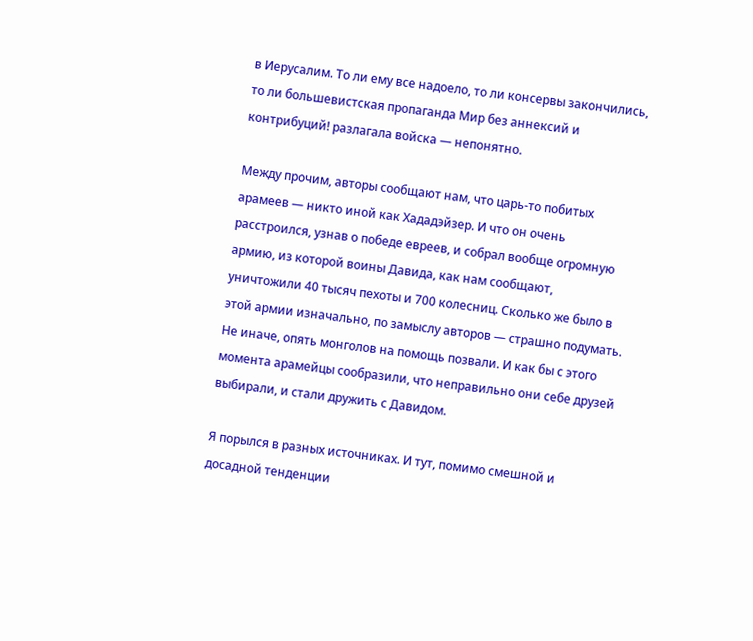в Иерусалим. То ли ему все надоело, то ли консервы закончились, то ли большевистская пропаганда Мир без аннексий и контрибуций! разлагала войска — непонятно.

Между прочим, авторы сообщают нам, что царь-то побитых арамеев — никто иной как Хададэйзер. И что он очень расстроился, узнав о победе евреев, и собрал вообще огромную армию, из которой воины Давида, как нам сообщают, уничтожили 40 тысяч пехоты и 700 колесниц. Сколько же было в этой армии изначально, по замыслу авторов — страшно подумать. Не иначе, опять монголов на помощь позвали. И как бы с этого момента арамейцы сообразили, что неправильно они себе друзей выбирали, и стали дружить с Давидом.

Я порылся в разных источниках. И тут, помимо смешной и досадной тенденции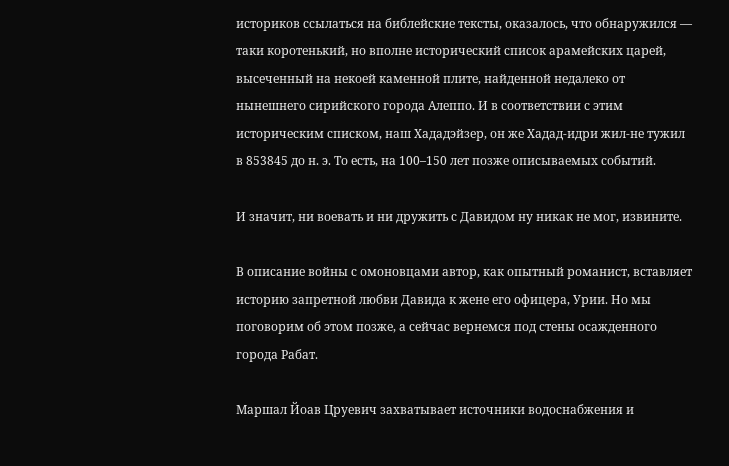историков ссылаться на библейские тексты, оказалось, что обнаружился — таки коротенький, но вполне исторический список арамейских царей, высеченный на некоей каменной плите, найденной недалеко от нынешнего сирийского города Алеппо. И в соответствии с этим историческим списком, наш Хададэйзер, он же Хадад-идри жил-не тужил в 853845 до н. э. То есть, на 100–150 лет позже описываемых событий.

И значит, ни воевать и ни дружить с Давидом ну никак не мог, извините.

В описание войны с омоновцами автор, как опытный романист, вставляет историю запретной любви Давида к жене его офицера, Урии. Но мы поговорим об этом позже, а сейчас вернемся под стены осажденного города Рабат.

Маршал Йоав Цруевич захватывает источники водоснабжения и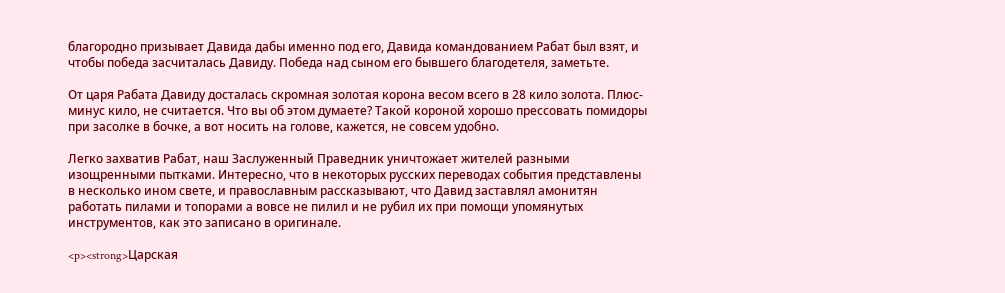благородно призывает Давида дабы именно под его, Давида командованием Рабат был взят, и чтобы победа засчиталась Давиду. Победа над сыном его бывшего благодетеля, заметьте.

От царя Рабата Давиду досталась скромная золотая корона весом всего в 28 кило золота. Плюс-минус кило, не считается. Что вы об этом думаете? Такой короной хорошо прессовать помидоры при засолке в бочке, а вот носить на голове, кажется, не совсем удобно.

Легко захватив Рабат, наш Заслуженный Праведник уничтожает жителей разными изощренными пытками. Интересно, что в некоторых русских переводах события представлены в несколько ином свете, и православным рассказывают, что Давид заставлял амонитян работать пилами и топорами а вовсе не пилил и не рубил их при помощи упомянутых инструментов, как это записано в оригинале.

<p><strong>Царская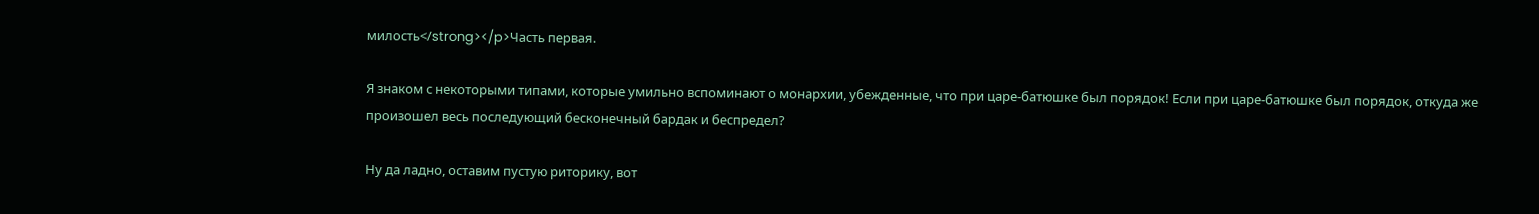милость</strong></p>Часть первая.

Я знаком с некоторыми типами, которые умильно вспоминают о монархии, убежденные, что при царе-батюшке был порядок! Если при царе-батюшке был порядок, откуда же произошел весь последующий бесконечный бардак и беспредел?

Ну да ладно, оставим пустую риторику, вот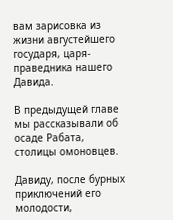вам зарисовка из жизни августейшего государя, царя-праведника нашего Давида.

В предыдущей главе мы рассказывали об осаде Рабата, столицы омоновцев.

Давиду, после бурных приключений его молодости,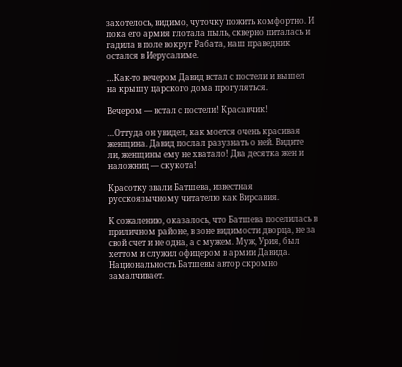захотелось, видимо, чуточку пожить комфортно. И пока его армия глотала пыль, скверно питалась и гадила в поле вокруг Рабата, наш праведник остался в Иерусалиме.

…Как-то вечером Давид встал с постели и вышел на крышу царского дома прогуляться.

Вечером — встал с постели! Красавчик!

…Оттуда он увидел, как моется очень красивая женщина. Давид послал разузнать о ней. Видите ли, женщины ему не хватало! Два десятка жен и наложниц — скукота!

Красотку звали Батшева, известная русскоязычному читателю как Вирсавия.

К сожалению, оказалось, что Батшева поселилась в приличном районе, в зоне видимости дворца, не за свой счет и не одна, а с мужем. Муж, Урия, был хеттом и служил офицером в армии Давида. Национальность Батшевы автор скромно замалчивает.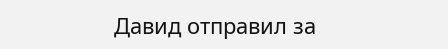Давид отправил за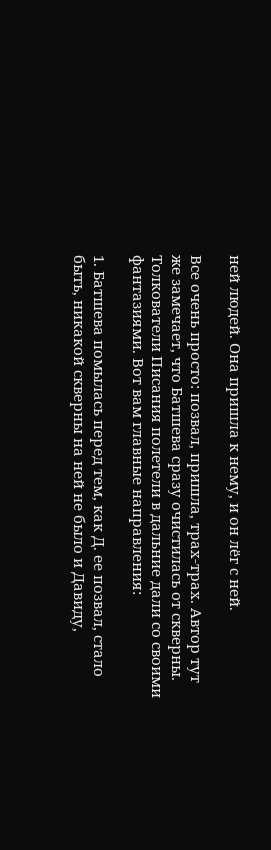ней людей. Она пришла к нему, и он лёг с ней.

Все очень просто: позвал, пришла, трах-трах. Автор тут же замечает, что Батшева сразу очистилась от скверны. Толкователи Писания полетели в дальние дали со своими фантазиями. Вот вам главные направления:

1. Батшева помылась перед тем, как Д. ее позвал, стало быть, никакой скверны на ней не было и Давиду,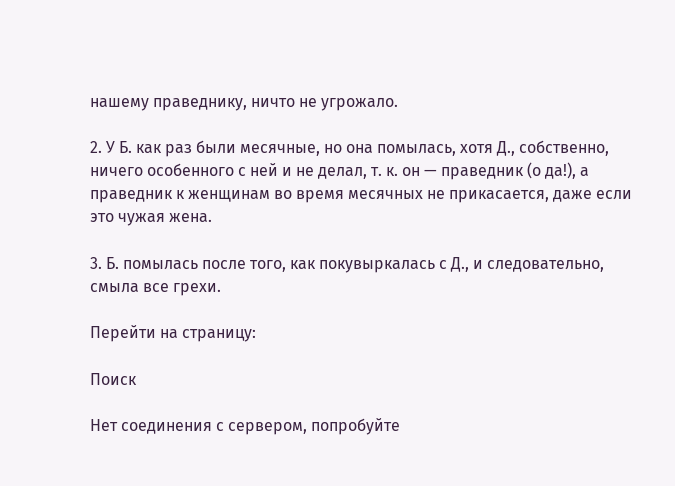нашему праведнику, ничто не угрожало.

2. У Б. как раз были месячные, но она помылась, хотя Д., собственно, ничего особенного с ней и не делал, т. к. он — праведник (о да!), а праведник к женщинам во время месячных не прикасается, даже если это чужая жена.

3. Б. помылась после того, как покувыркалась с Д., и следовательно, смыла все грехи.

Перейти на страницу:

Поиск

Нет соединения с сервером, попробуйте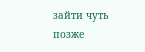зайти чуть позже